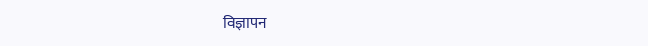विज्ञापन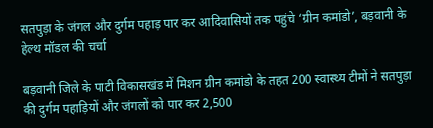सतपुड़ा के जंगल और दुर्गम पहाड़ पार कर आदिवासियों तक पहुंचे ‘ग्रीन कमांडो’, बड़वानी के हेल्थ मॉडल की चर्चा

बड़वानी जिले के पाटी विकासखंड में मिशन ग्रीन कमांडो के तहत 200 स्वास्थ्य टीमों ने सतपुड़ा की दुर्गम पहाड़ियों और जंगलों को पार कर 2,500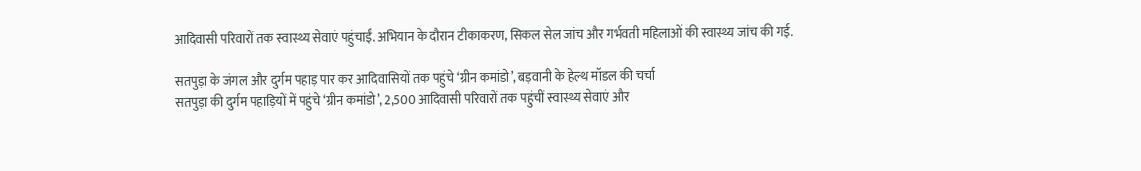आदिवासी परिवारों तक स्वास्थ्य सेवाएं पहुंचाईं. अभियान के दौरान टीकाकरण, सिकल सेल जांच और गर्भवती महिलाओं की स्वास्थ्य जांच की गई.

सतपुड़ा के जंगल और दुर्गम पहाड़ पार कर आदिवासियों तक पहुंचे ‘ग्रीन कमांडो’, बड़वानी के हेल्थ मॉडल की चर्चा
सतपुड़ा की दुर्गम पहाड़ियों में पहुंचे ‘ग्रीन कमांडो’, 2,500 आदिवासी परिवारों तक पहुंचीं स्वास्थ्य सेवाएं और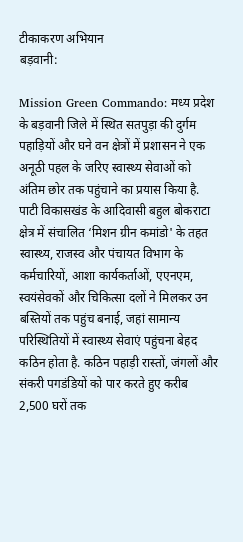टीकाकरण अभियान
बड़वानी:

Mission Green Commando: मध्य प्रदेश के बड़वानी जिले में स्थित सतपुड़ा की दुर्गम पहाड़ियों और घने वन क्षेत्रों में प्रशासन ने एक अनूठी पहल के जरिए स्वास्थ्य सेवाओं को अंतिम छोर तक पहुंचाने का प्रयास किया है. पाटी विकासखंड के आदिवासी बहुल बोकराटा क्षेत्र में संचालित ‘मिशन ग्रीन कमांडो' के तहत स्वास्थ्य, राजस्व और पंचायत विभाग के कर्मचारियों, आशा कार्यकर्ताओं, एएनएम, स्वयंसेवकों और चिकित्सा दलों ने मिलकर उन बस्तियों तक पहुंच बनाई, जहां सामान्य परिस्थितियों में स्वास्थ्य सेवाएं पहुंचना बेहद कठिन होता है. कठिन पहाड़ी रास्तों, जंगलों और संकरी पगडंडियों को पार करते हुए करीब 2,500 घरों तक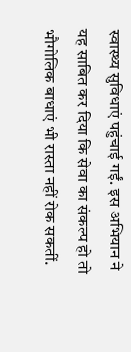स्वास्थ्य सुविधाएं पहुंचाई गईं. इस अभियान ने यह साबित कर दिया कि सेवा का संकल्प हो तो भौगोलिक बाधाएं भी रास्ता नहीं रोक सकतीं.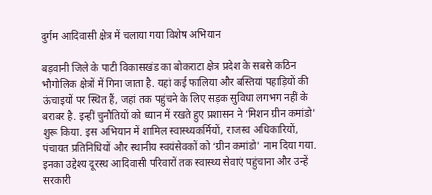दुर्गम आदिवासी क्षेत्र में चलाया गया विशेष अभियान

बड़वानी जिले के पाटी विकासखंड का बोकराटा क्षेत्र प्रदेश के सबसे कठिन भौगोलिक क्षेत्रों में गिना जाता है. यहां कई फालिया और बस्तियां पहाड़ियों की ऊंचाइयों पर स्थित हैं, जहां तक पहुंचने के लिए सड़क सुविधा लगभग नहीं के बराबर है. इन्हीं चुनौतियों को ध्यान में रखते हुए प्रशासन ने ‘मिशन ग्रीन कमांडो' शुरू किया. इस अभियान में शामिल स्वास्थ्यकर्मियों, राजस्व अधिकारियों, पंचायत प्रतिनिधियों और स्थानीय स्वयंसेवकों को ‘ग्रीन कमांडो' नाम दिया गया. इनका उद्देश्य दूरस्थ आदिवासी परिवारों तक स्वास्थ्य सेवाएं पहुंचाना और उन्हें सरकारी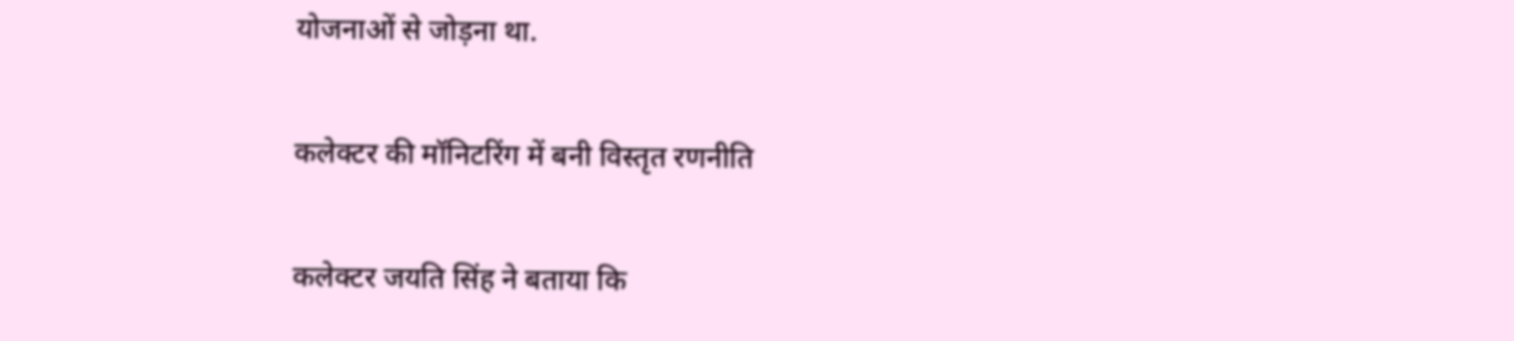योजनाओं से जोड़ना था.

कलेक्टर की मॉनिटरिंग में बनी विस्तृत रणनीति

कलेक्टर जयति सिंह ने बताया कि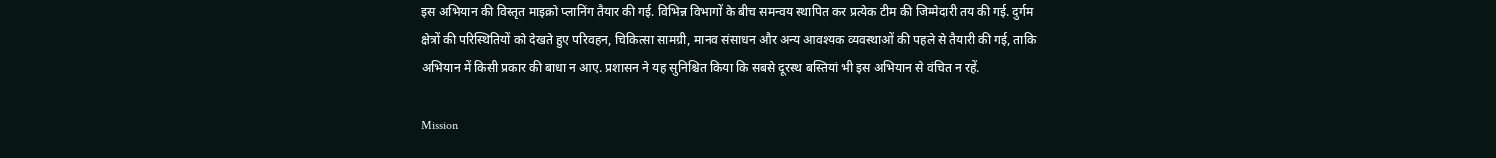इस अभियान की विस्तृत माइक्रो प्लानिंग तैयार की गई. विभिन्न विभागों के बीच समन्वय स्थापित कर प्रत्येक टीम की जिम्मेदारी तय की गई. दुर्गम क्षेत्रों की परिस्थितियों को देखते हुए परिवहन, चिकित्सा सामग्री, मानव संसाधन और अन्य आवश्यक व्यवस्थाओं की पहले से तैयारी की गई, ताकि अभियान में किसी प्रकार की बाधा न आए. प्रशासन ने यह सुनिश्चित किया कि सबसे दूरस्थ बस्तियां भी इस अभियान से वंचित न रहें.

Mission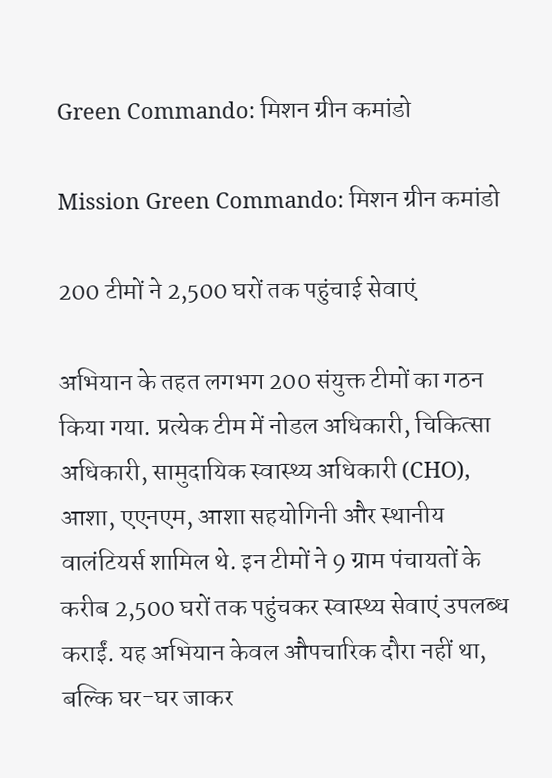Green Commando: मिशन ग्रीन कमांडो

Mission Green Commando: मिशन ग्रीन कमांडो

200 टीमों ने 2,500 घरों तक पहुंचाई सेवाएं

अभियान के तहत लगभग 200 संयुक्त टीमों का गठन किया गया. प्रत्येक टीम में नोडल अधिकारी, चिकित्सा अधिकारी, सामुदायिक स्वास्थ्य अधिकारी (CHO), आशा, एएनएम, आशा सहयोगिनी और स्थानीय वालंटियर्स शामिल थे. इन टीमों ने 9 ग्राम पंचायतों के करीब 2,500 घरों तक पहुंचकर स्वास्थ्य सेवाएं उपलब्ध कराईं. यह अभियान केवल औपचारिक दौरा नहीं था, बल्कि घर-घर जाकर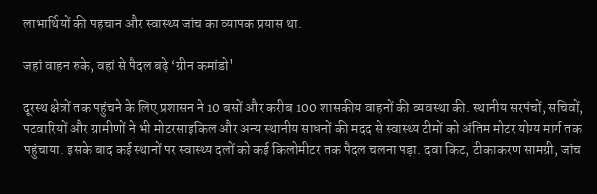लाभार्थियों की पहचान और स्वास्थ्य जांच का व्यापक प्रयास था.

जहां वाहन रुके, वहां से पैदल बढ़े ‘ग्रीन कमांडो'

दूरस्थ क्षेत्रों तक पहुंचने के लिए प्रशासन ने 10 बसों और करीब 100 शासकीय वाहनों की व्यवस्था की. स्थानीय सरपंचों, सचिवों, पटवारियों और ग्रामीणों ने भी मोटरसाइकिल और अन्य स्थानीय साधनों की मदद से स्वास्थ्य टीमों को अंतिम मोटर योग्य मार्ग तक पहुंचाया. इसके बाद कई स्थानों पर स्वास्थ्य दलों को कई किलोमीटर तक पैदल चलना पड़ा. दवा किट, टीकाकरण सामग्री, जांच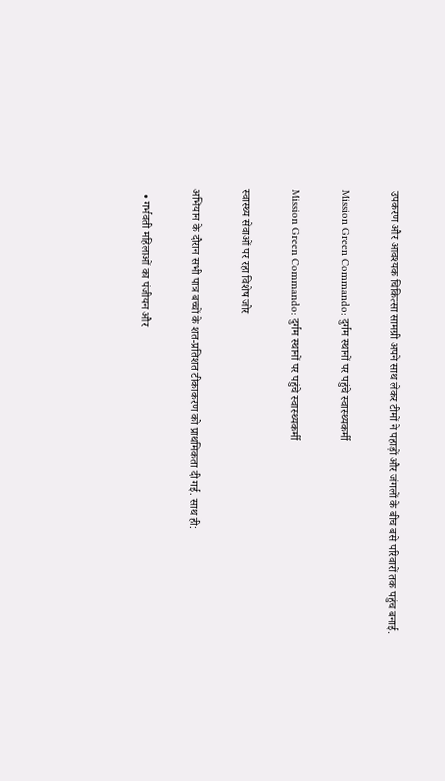उपकरण और आवश्यक चिकित्सा सामग्री अपने साथ लेकर टीमों ने पहाड़ों और जंगलों के बीच बसे परिवारों तक पहुंच बनाई.

Mission Green Commando: दुर्गम स्थानों पर पहुंचे स्वास्थ्यकर्मी

Mission Green Commando: दुर्गम स्थानों पर पहुंचे स्वास्थ्यकर्मी

स्वास्थ्य सेवाओं पर रहा विशेष जोर

अभियान के दौरान सभी पात्र बच्चों के शत-प्रतिशत टीकाकरण को प्राथमिकता दी गई. साथ ही:

  • गर्भवती महिलाओं का पंजीयन और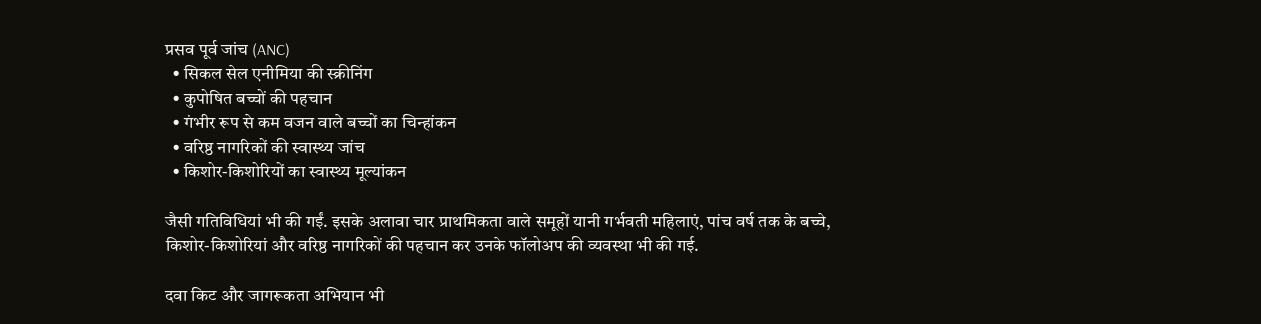प्रसव पूर्व जांच (ANC)
  • सिकल सेल एनीमिया की स्क्रीनिंग
  • कुपोषित बच्चों की पहचान
  • गंभीर रूप से कम वजन वाले बच्चों का चिन्हांकन
  • वरिष्ठ नागरिकों की स्वास्थ्य जांच
  • किशोर-किशोरियों का स्वास्थ्य मूल्यांकन

जैसी गतिविधियां भी की गईं. इसके अलावा चार प्राथमिकता वाले समूहों यानी गर्भवती महिलाएं, पांच वर्ष तक के बच्चे, किशोर-किशोरियां और वरिष्ठ नागरिकों की पहचान कर उनके फॉलोअप की व्यवस्था भी की गई.

दवा किट और जागरूकता अभियान भी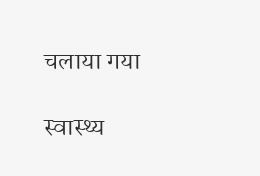चलाया गया

स्वास्थ्य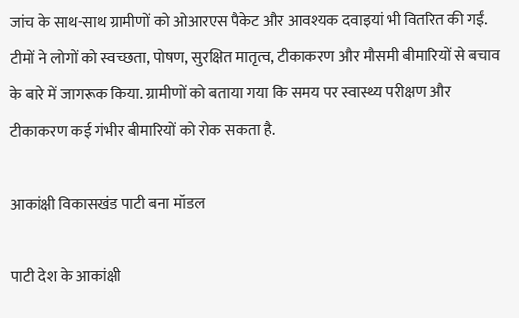जांच के साथ-साथ ग्रामीणों को ओआरएस पैकेट और आवश्यक दवाइयां भी वितरित की गईं. टीमों ने लोगों को स्वच्छता, पोषण, सुरक्षित मातृत्व, टीकाकरण और मौसमी बीमारियों से बचाव के बारे में जागरूक किया. ग्रामीणों को बताया गया कि समय पर स्वास्थ्य परीक्षण और टीकाकरण कई गंभीर बीमारियों को रोक सकता है.

आकांक्षी विकासखंड पाटी बना मॉडल

पाटी देश के आकांक्षी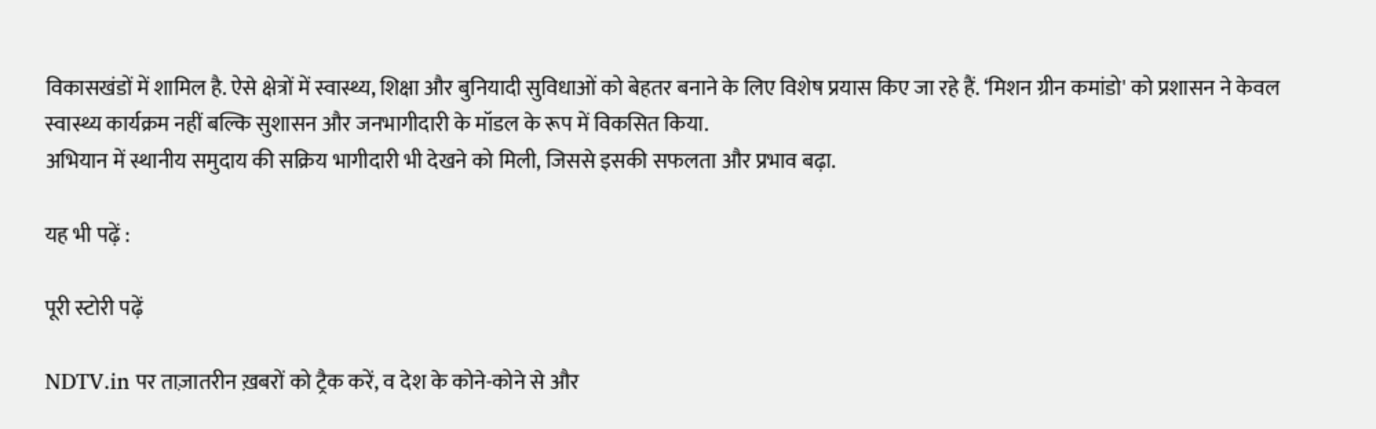विकासखंडों में शामिल है. ऐसे क्षेत्रों में स्वास्थ्य, शिक्षा और बुनियादी सुविधाओं को बेहतर बनाने के लिए विशेष प्रयास किए जा रहे हैं. ‘मिशन ग्रीन कमांडो' को प्रशासन ने केवल स्वास्थ्य कार्यक्रम नहीं बल्कि सुशासन और जनभागीदारी के मॉडल के रूप में विकसित किया.
अभियान में स्थानीय समुदाय की सक्रिय भागीदारी भी देखने को मिली, जिससे इसकी सफलता और प्रभाव बढ़ा.

यह भी पढ़ें :

पूरी स्टोरी पढ़ें

NDTV.in पर ताज़ातरीन ख़बरों को ट्रैक करें, व देश के कोने-कोने से और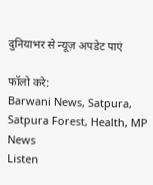दुनियाभर से न्यूज़ अपडेट पाएं

फॉलो करे:
Barwani News, Satpura, Satpura Forest, Health, MP News
Listen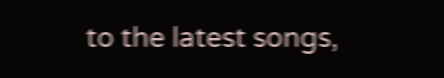to the latest songs,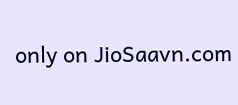only on JioSaavn.com